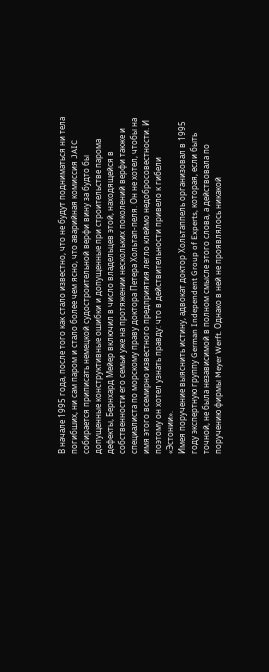В начале 1995 года, после того как стало известно, что не будут подниматься ни тела погибших, ни сам паром и стало более чем ясно, что аварийная комиссия JAIC собирается приписать немецкой судостроительной верфи вину за будто бы допущенные конструктивные ошибки и допущенные при строительстве парома дефекты, Бернхард Мейер включил в число владельцев этой, находящейся в собственности его семьи уже на протяжении нескольких поколений верфи также и специалиста по морскому праву доктора Петера Хольтап-пеля. Он не хотел, чтобы на имя этого всемирно известного предприятия легло клеймо недобросовестности. И поэтому он хотел узнать правду: что в действительности привело к гибели «Эстонии».
Имея поручение выяснить истину, адвокат доктор Хольтаппель организовал в 1995 году экспертную группу German Independent Group of Experts, которая, если быть точной, не была независимой в полном смысле этого слова, а действовала по поручению фирмы Meyer Werft. Однако в ней не проявлялось никакой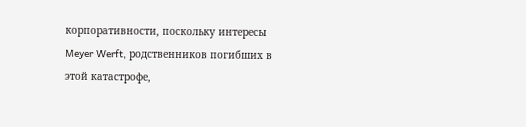корпоративности, поскольку интересы Meyer Werft, родственников погибших в этой катастрофе,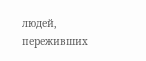людей, переживших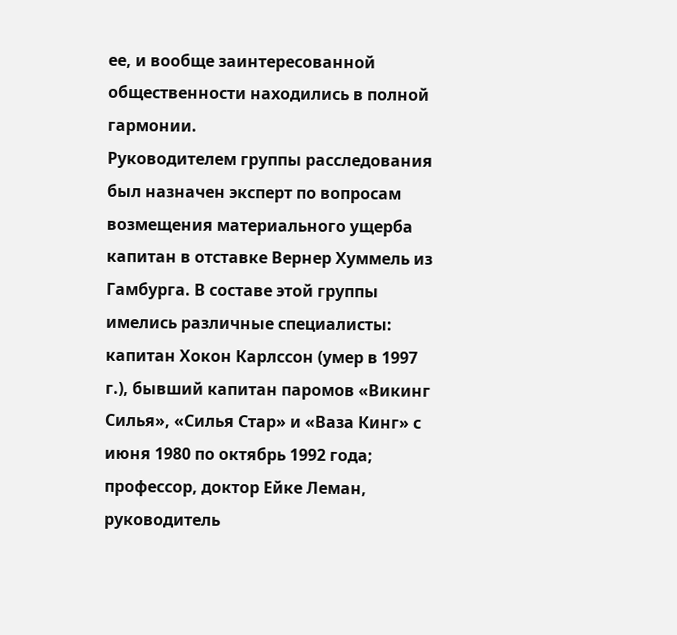ее, и вообще заинтересованной общественности находились в полной гармонии.
Руководителем группы расследования был назначен эксперт по вопросам возмещения материального ущерба капитан в отставке Вернер Хуммель из Гамбурга. В составе этой группы имелись различные специалисты: капитан Хокон Карлссон (умер в 1997 г.), бывший капитан паромов «Викинг Силья», «Силья Стар» и «Ваза Кинг» с июня 1980 по октябрь 1992 года; профессор, доктор Ейке Леман, руководитель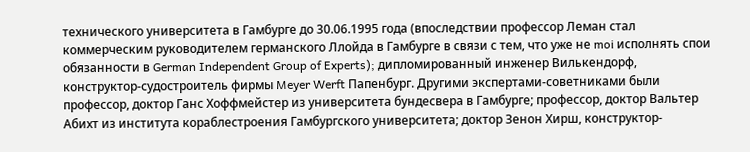технического университета в Гамбурге до 30.06.1995 года (впоследствии профессор Леман стал коммерческим руководителем германского Ллойда в Гамбурге в связи с тем, что уже не moi исполнять спои обязанности в German Independent Group of Experts); дипломированный инженер Вилькендорф, конструктор-судостроитель фирмы Meyer Werft Папенбург. Другими экспертами-советниками были профессор, доктор Ганс Хоффмейстер из университета бундесвера в Гамбурге; профессор, доктор Вальтер Абихт из института кораблестроения Гамбургского университета; доктор Зенон Хирш, конструктор-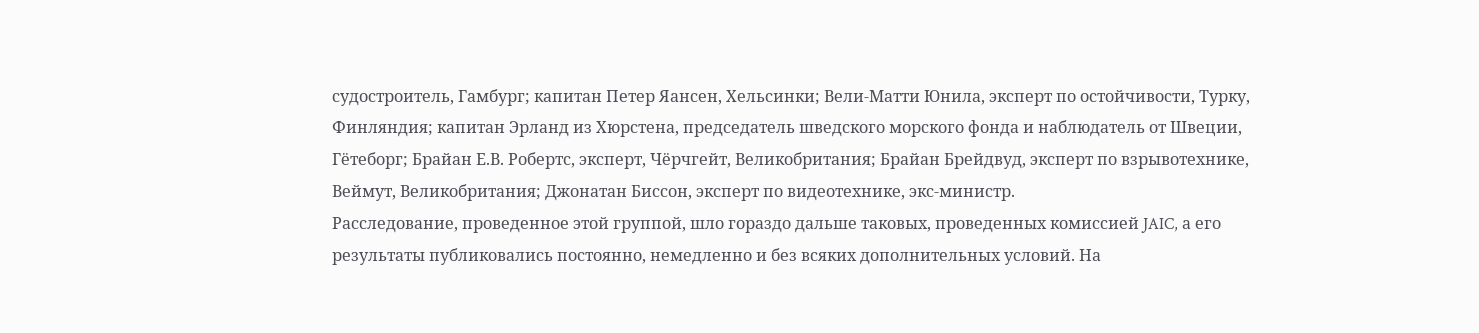судостроитель, Гамбург; капитан Петер Яансен, Хельсинки; Вели-Матти Юнила, эксперт по остойчивости, Турку, Финляндия; капитан Эрланд из Хюрстена, председатель шведского морского фонда и наблюдатель от Швеции, Гётеборг; Брайан Е.В. Робертс, эксперт, Чёрчгейт, Великобритания; Брайан Брейдвуд, эксперт по взрывотехнике, Веймут, Великобритания; Джонатан Биссон, эксперт по видеотехнике, экс-министр.
Расследование, проведенное этой группой, шло гораздо дальше таковых, проведенных комиссией JAIC, а его результаты публиковались постоянно, немедленно и без всяких дополнительных условий. На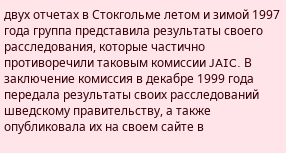двух отчетах в Стокгольме летом и зимой 1997 года группа представила результаты своего расследования, которые частично противоречили таковым комиссии JAIC. В заключение комиссия в декабре 1999 года передала результаты своих расследований шведскому правительству, а также опубликовала их на своем сайте в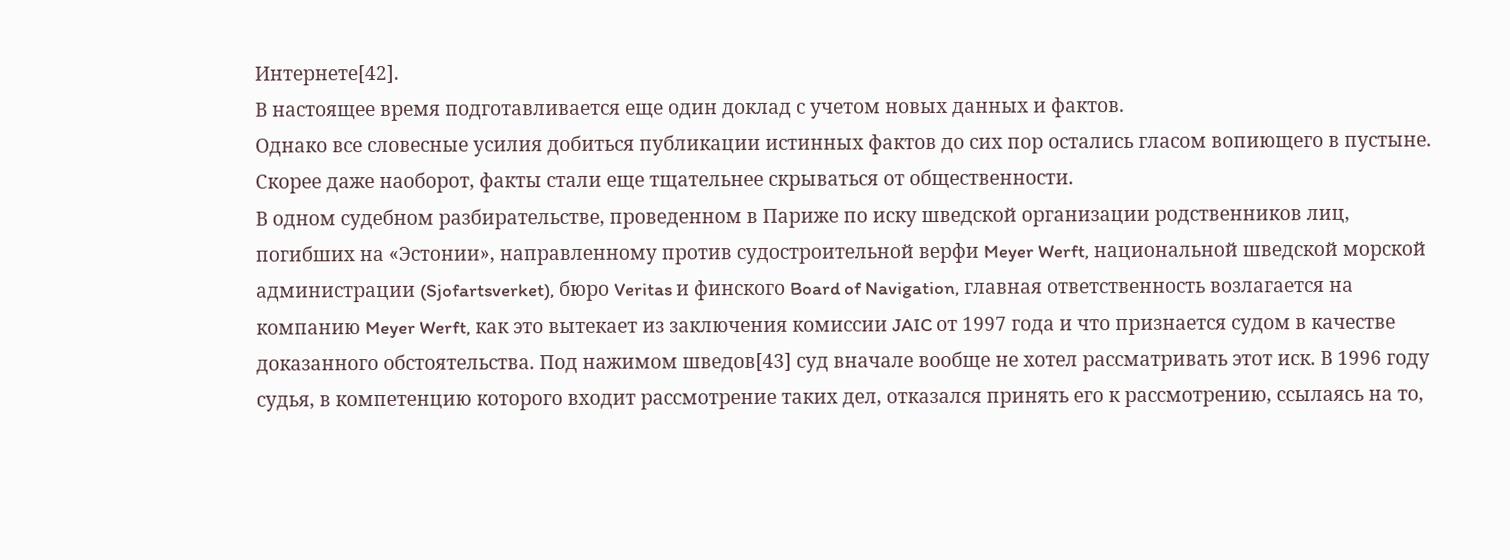Интернете[42].
В настоящее время подготавливается еще один доклад с учетом новых данных и фактов.
Однако все словесные усилия добиться публикации истинных фактов до сих пор остались гласом вопиющего в пустыне. Скорее даже наоборот, факты стали еще тщательнее скрываться от общественности.
В одном судебном разбирательстве, проведенном в Париже по иску шведской организации родственников лиц, погибших на «Эстонии», направленному против судостроительной верфи Meyer Werft, национальной шведской морской администрации (Sjofartsverket), бюро Veritas и финского Board of Navigation, главная ответственность возлагается на компанию Meyer Werft, как это вытекает из заключения комиссии JAIC от 1997 года и что признается судом в качестве доказанного обстоятельства. Под нажимом шведов[43] суд вначале вообще не хотел рассматривать этот иск. В 1996 году судья, в компетенцию которого входит рассмотрение таких дел, отказался принять его к рассмотрению, ссылаясь на то,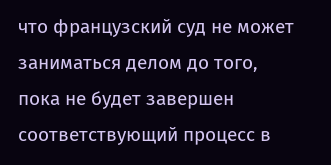что французский суд не может заниматься делом до того, пока не будет завершен соответствующий процесс в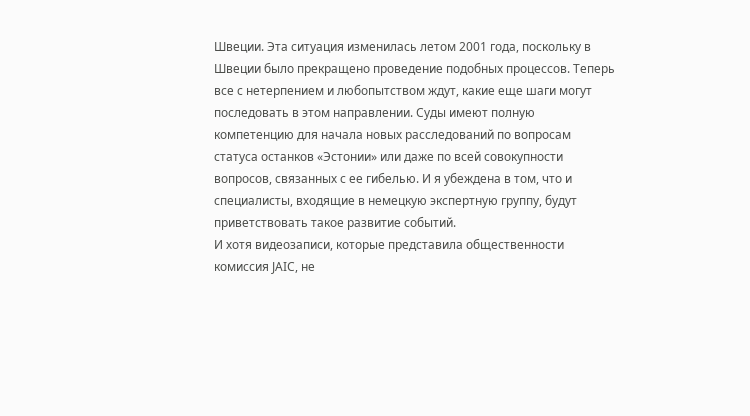Швеции. Эта ситуация изменилась летом 2001 года, поскольку в Швеции было прекращено проведение подобных процессов. Теперь все с нетерпением и любопытством ждут, какие еще шаги могут последовать в этом направлении. Суды имеют полную компетенцию для начала новых расследований по вопросам статуса останков «Эстонии» или даже по всей совокупности вопросов, связанных с ее гибелью. И я убеждена в том, что и специалисты, входящие в немецкую экспертную группу, будут приветствовать такое развитие событий.
И хотя видеозаписи, которые представила общественности комиссия JAIC, не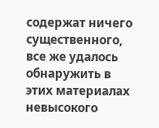содержат ничего существенного, все же удалось обнаружить в этих материалах невысокого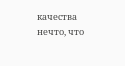качества нечто, что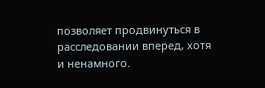позволяет продвинуться в расследовании вперед, хотя и ненамного.